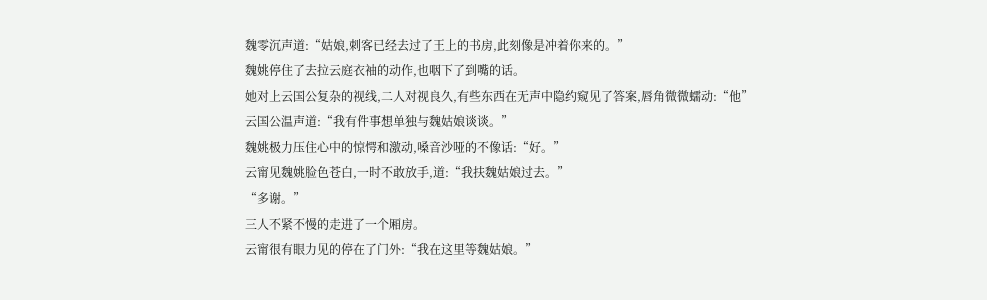魏零沉声道:“姑娘,刺客已经去过了王上的书房,此刻像是冲着你来的。”
魏姚停住了去拉云庭衣袖的动作,也咽下了到嘴的话。
她对上云国公复杂的视线,二人对视良久,有些东西在无声中隐约窥见了答案,唇角微微蠕动:“他”
云国公温声道:“我有件事想单独与魏姑娘谈谈。”
魏姚极力压住心中的惊愕和激动,嗓音沙哑的不像话:“好。”
云甯见魏姚脸色苍白,一时不敢放手,道:“我扶魏姑娘过去。”
“多谢。”
三人不紧不慢的走进了一个厢房。
云甯很有眼力见的停在了门外:“我在这里等魏姑娘。”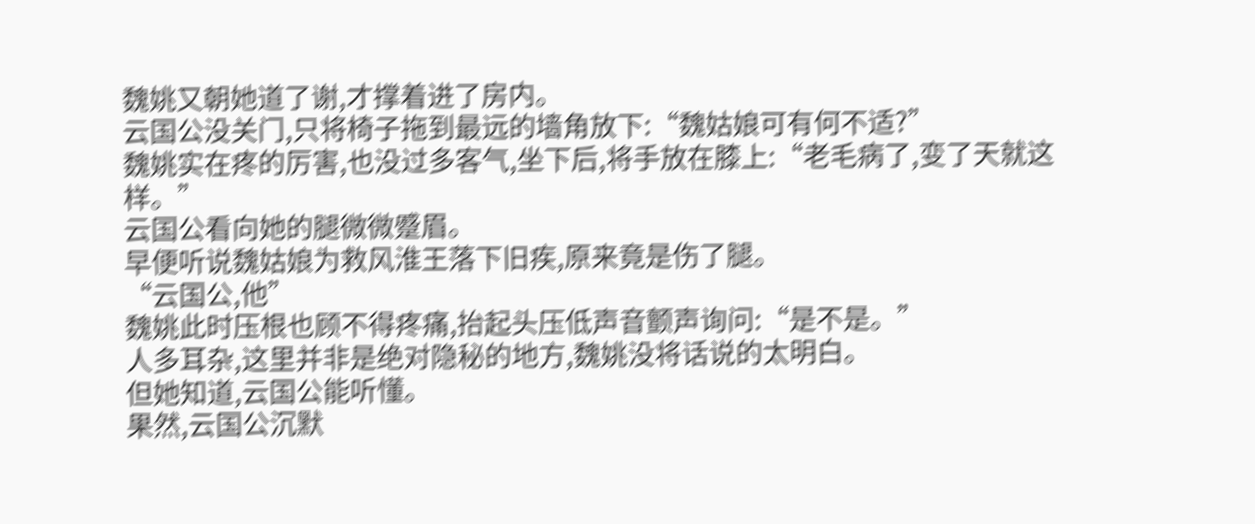魏姚又朝她道了谢,才撑着进了房内。
云国公没关门,只将椅子拖到最远的墙角放下:“魏姑娘可有何不适?”
魏姚实在疼的厉害,也没过多客气,坐下后,将手放在膝上:“老毛病了,变了天就这样。”
云国公看向她的腿微微蹙眉。
早便听说魏姑娘为救风淮王落下旧疾,原来竟是伤了腿。
“云国公,他”
魏姚此时压根也顾不得疼痛,抬起头压低声音颤声询问:“是不是。”
人多耳杂,这里并非是绝对隐秘的地方,魏姚没将话说的太明白。
但她知道,云国公能听懂。
果然,云国公沉默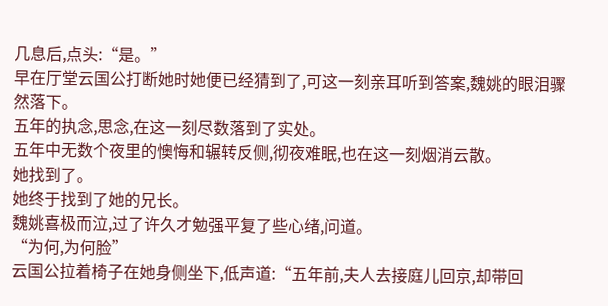几息后,点头:“是。”
早在厅堂云国公打断她时她便已经猜到了,可这一刻亲耳听到答案,魏姚的眼泪骤然落下。
五年的执念,思念,在这一刻尽数落到了实处。
五年中无数个夜里的懊悔和辗转反侧,彻夜难眠,也在这一刻烟消云散。
她找到了。
她终于找到了她的兄长。
魏姚喜极而泣,过了许久才勉强平复了些心绪,问道。
“为何,为何脸”
云国公拉着椅子在她身侧坐下,低声道:“五年前,夫人去接庭儿回京,却带回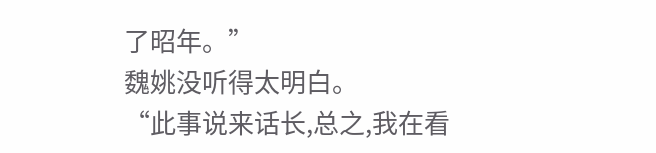了昭年。”
魏姚没听得太明白。
“此事说来话长,总之,我在看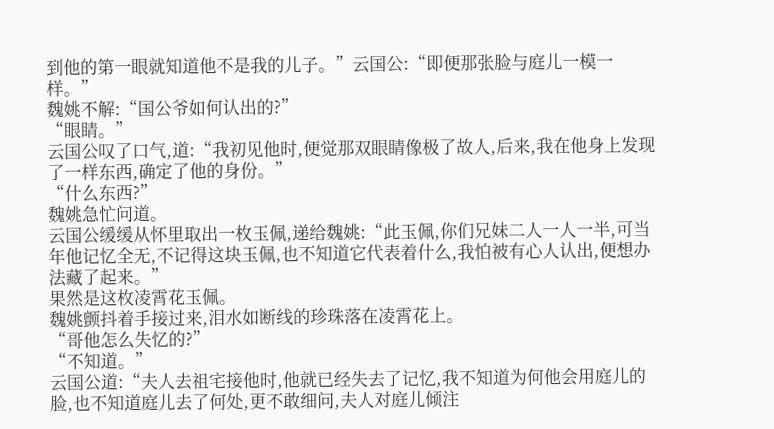到他的第一眼就知道他不是我的儿子。”云国公:“即便那张脸与庭儿一模一样。”
魏姚不解:“国公爷如何认出的?”
“眼睛。”
云国公叹了口气,道:“我初见他时,便觉那双眼睛像极了故人,后来,我在他身上发现了一样东西,确定了他的身份。”
“什么东西?”
魏姚急忙问道。
云国公缓缓从怀里取出一枚玉佩,递给魏姚:“此玉佩,你们兄妹二人一人一半,可当年他记忆全无,不记得这块玉佩,也不知道它代表着什么,我怕被有心人认出,便想办法藏了起来。”
果然是这枚凌霄花玉佩。
魏姚颤抖着手接过来,泪水如断线的珍珠落在凌霄花上。
“哥他怎么失忆的?”
“不知道。”
云国公道:“夫人去祖宅接他时,他就已经失去了记忆,我不知道为何他会用庭儿的脸,也不知道庭儿去了何处,更不敢细问,夫人对庭儿倾注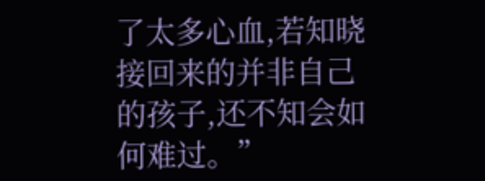了太多心血,若知晓接回来的并非自己的孩子,还不知会如何难过。”